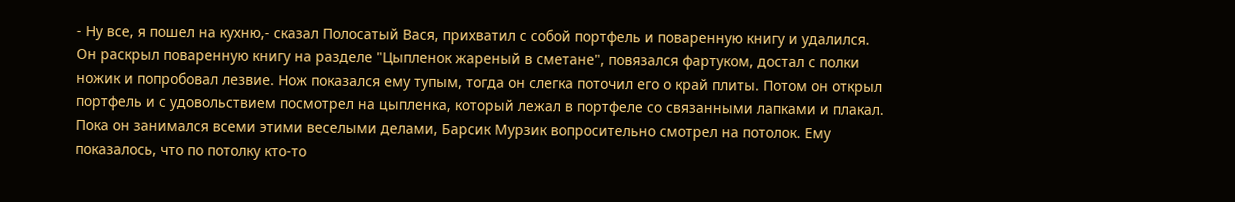- Ну все, я пошел на кухню,- сказал Полосатый Вася, прихватил с собой портфель и поваренную книгу и удалился.
Он раскрыл поваренную книгу на разделе "Цыпленок жареный в сметане", повязался фартуком, достал с полки ножик и попробовал лезвие. Нож показался ему тупым, тогда он слегка поточил его о край плиты. Потом он открыл портфель и с удовольствием посмотрел на цыпленка, который лежал в портфеле со связанными лапками и плакал. Пока он занимался всеми этими веселыми делами, Барсик Мурзик вопросительно смотрел на потолок. Ему показалось, что по потолку кто-то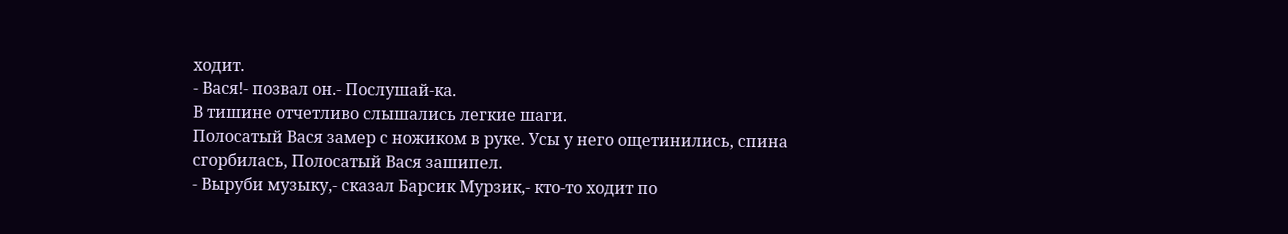ходит.
- Вася!- позвал он.- Послушай-ка.
В тишине отчетливо слышались легкие шаги.
Полосатый Вася замер с ножиком в руке. Усы у него ощетинились, спина сгорбилась, Полосатый Вася зашипел.
- Выруби музыку,- сказал Барсик Мурзик,- кто-то ходит по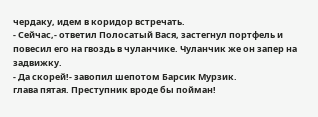чердаку, идем в коридор встречать.
- Сейчас,- ответил Полосатый Вася, застегнул портфель и повесил его на гвоздь в чуланчике. Чуланчик же он запер на задвижку.
- Да скорей!- завопил шепотом Барсик Мурзик.
глава пятая. Преступник вроде бы пойман!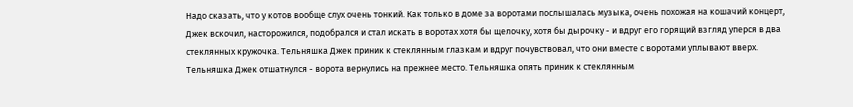Надо сказать, что у котов вообще слух очень тонкий. Как только в доме за воротами послышалась музыка, очень похожая на кошачий концерт, Джек вскочил, насторожился, подобрался и стал искать в воротах хотя бы щелочку, хотя бы дырочку - и вдруг его горящий взгляд уперся в два стеклянных кружочка. Тельняшка Джек приник к стеклянным глазкам и вдруг почувствовал, что они вместе с воротами уплывают вверх. Тельняшка Джек отшатнулся - ворота вернулись на прежнее место. Тельняшка опять приник к стеклянным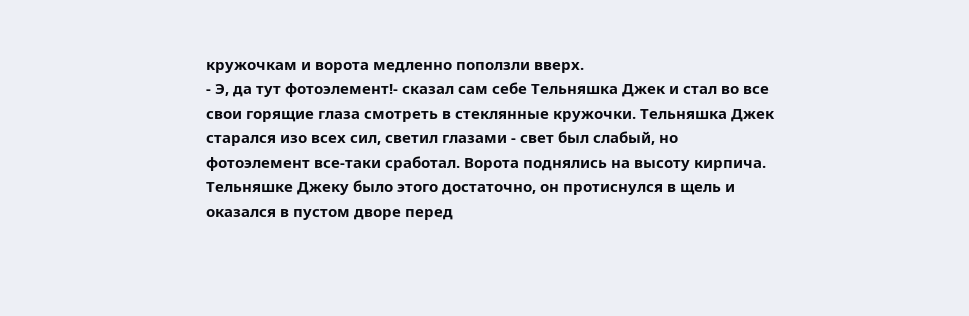кружочкам и ворота медленно поползли вверх.
- Э, да тут фотоэлемент!- сказал сам себе Тельняшка Джек и стал во все свои горящие глаза смотреть в стеклянные кружочки. Тельняшка Джек старался изо всех сил, светил глазами - свет был слабый, но фотоэлемент все-таки сработал. Ворота поднялись на высоту кирпича. Тельняшке Джеку было этого достаточно, он протиснулся в щель и оказался в пустом дворе перед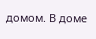домом. В доме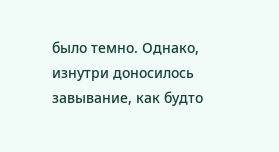было темно. Однако, изнутри доносилось завывание, как будто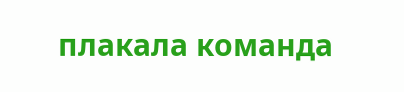плакала команда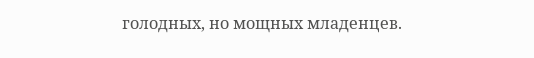голодных, но мощных младенцев.